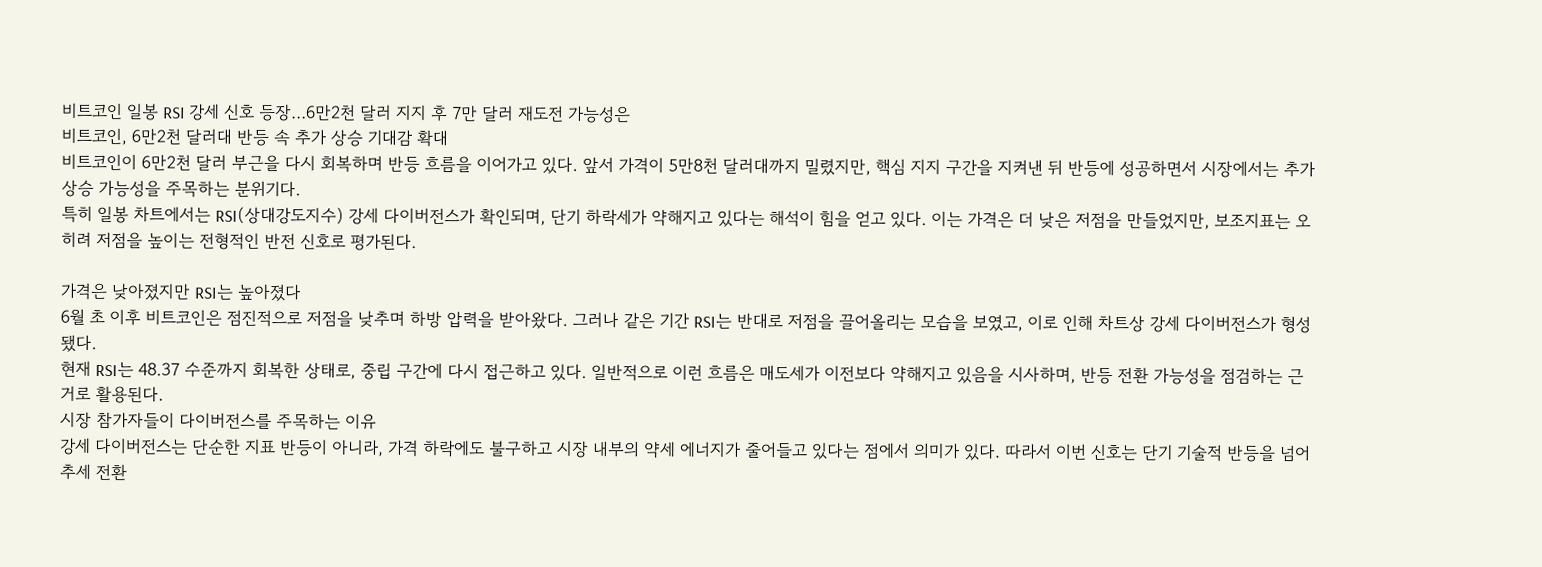비트코인 일봉 RSI 강세 신호 등장…6만2천 달러 지지 후 7만 달러 재도전 가능성은
비트코인, 6만2천 달러대 반등 속 추가 상승 기대감 확대
비트코인이 6만2천 달러 부근을 다시 회복하며 반등 흐름을 이어가고 있다. 앞서 가격이 5만8천 달러대까지 밀렸지만, 핵심 지지 구간을 지켜낸 뒤 반등에 성공하면서 시장에서는 추가 상승 가능성을 주목하는 분위기다.
특히 일봉 차트에서는 RSI(상대강도지수) 강세 다이버전스가 확인되며, 단기 하락세가 약해지고 있다는 해석이 힘을 얻고 있다. 이는 가격은 더 낮은 저점을 만들었지만, 보조지표는 오히려 저점을 높이는 전형적인 반전 신호로 평가된다.

가격은 낮아졌지만 RSI는 높아졌다
6월 초 이후 비트코인은 점진적으로 저점을 낮추며 하방 압력을 받아왔다. 그러나 같은 기간 RSI는 반대로 저점을 끌어올리는 모습을 보였고, 이로 인해 차트상 강세 다이버전스가 형성됐다.
현재 RSI는 48.37 수준까지 회복한 상태로, 중립 구간에 다시 접근하고 있다. 일반적으로 이런 흐름은 매도세가 이전보다 약해지고 있음을 시사하며, 반등 전환 가능성을 점검하는 근거로 활용된다.
시장 참가자들이 다이버전스를 주목하는 이유
강세 다이버전스는 단순한 지표 반등이 아니라, 가격 하락에도 불구하고 시장 내부의 약세 에너지가 줄어들고 있다는 점에서 의미가 있다. 따라서 이번 신호는 단기 기술적 반등을 넘어 추세 전환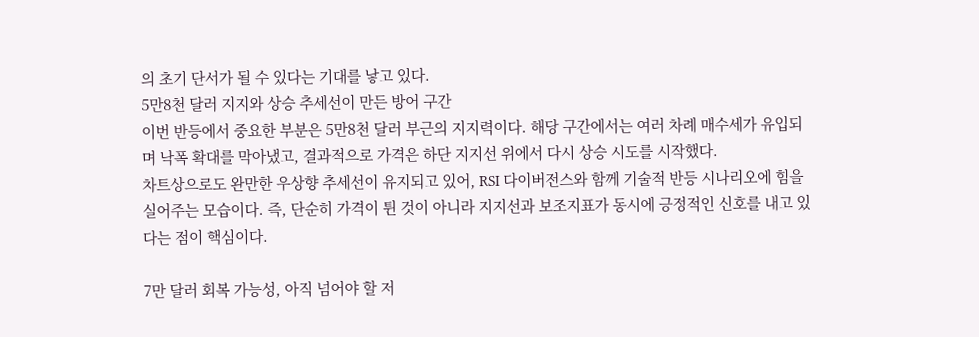의 초기 단서가 될 수 있다는 기대를 낳고 있다.
5만8천 달러 지지와 상승 추세선이 만든 방어 구간
이번 반등에서 중요한 부분은 5만8천 달러 부근의 지지력이다. 해당 구간에서는 여러 차례 매수세가 유입되며 낙폭 확대를 막아냈고, 결과적으로 가격은 하단 지지선 위에서 다시 상승 시도를 시작했다.
차트상으로도 완만한 우상향 추세선이 유지되고 있어, RSI 다이버전스와 함께 기술적 반등 시나리오에 힘을 실어주는 모습이다. 즉, 단순히 가격이 튄 것이 아니라 지지선과 보조지표가 동시에 긍정적인 신호를 내고 있다는 점이 핵심이다.

7만 달러 회복 가능성, 아직 넘어야 할 저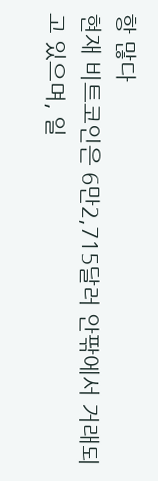항 많다
현재 비트코인은 6만2,715달러 안팎에서 거래되고 있으며, 일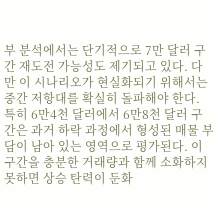부 분석에서는 단기적으로 7만 달러 구간 재도전 가능성도 제기되고 있다. 다만 이 시나리오가 현실화되기 위해서는 중간 저항대를 확실히 돌파해야 한다.
특히 6만4천 달러에서 6만8천 달러 구간은 과거 하락 과정에서 형성된 매물 부담이 남아 있는 영역으로 평가된다. 이 구간을 충분한 거래량과 함께 소화하지 못하면 상승 탄력이 둔화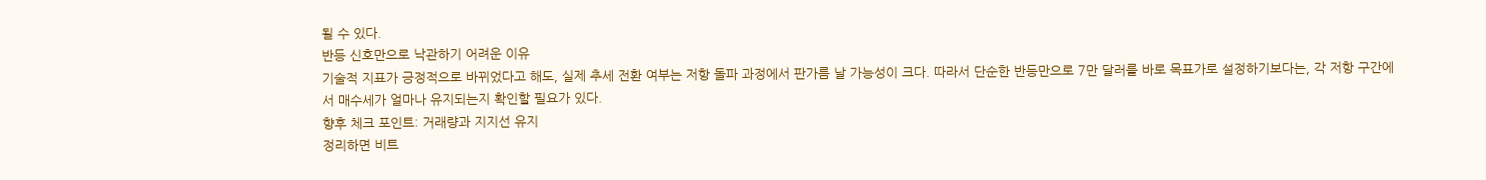될 수 있다.
반등 신호만으로 낙관하기 어려운 이유
기술적 지표가 긍정적으로 바뀌었다고 해도, 실제 추세 전환 여부는 저항 돌파 과정에서 판가름 날 가능성이 크다. 따라서 단순한 반등만으로 7만 달러를 바로 목표가로 설정하기보다는, 각 저항 구간에서 매수세가 얼마나 유지되는지 확인할 필요가 있다.
향후 체크 포인트: 거래량과 지지선 유지
정리하면 비트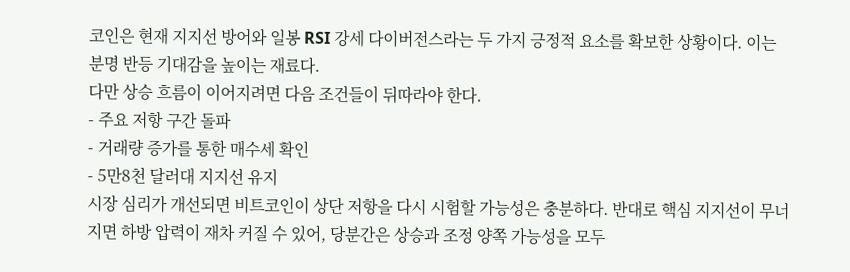코인은 현재 지지선 방어와 일봉 RSI 강세 다이버전스라는 두 가지 긍정적 요소를 확보한 상황이다. 이는 분명 반등 기대감을 높이는 재료다.
다만 상승 흐름이 이어지려면 다음 조건들이 뒤따라야 한다.
- 주요 저항 구간 돌파
- 거래량 증가를 통한 매수세 확인
- 5만8천 달러대 지지선 유지
시장 심리가 개선되면 비트코인이 상단 저항을 다시 시험할 가능성은 충분하다. 반대로 핵심 지지선이 무너지면 하방 압력이 재차 커질 수 있어, 당분간은 상승과 조정 양쪽 가능성을 모두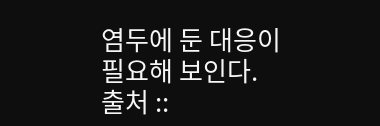염두에 둔 대응이 필요해 보인다.
출처 ::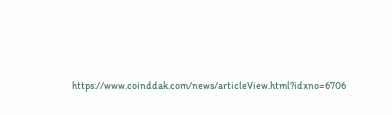https://www.coinddak.com/news/articleView.html?idxno=6706